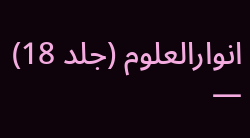انوارالعلوم (جلد 18) —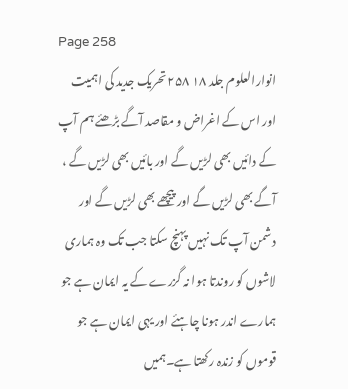Page 258
انوارالعلوم جلد ۱۸ ۲۵۸ تحریک جدید کی اہمیت اور اس کے اغراض و مقاصد آگے بڑھئے ہم آپ کے دائیں بھی لڑیں گے اور بائیں بھی لڑیں گے ، آگے بھی لڑیں گے اور پیچھے بھی لڑیں گے اور دشمن آپ تک نہیں پہنچ سکتا جب تک وہ ہماری لاشوں کو روندتا ہوا نہ گزرے کے یہ ایمان ہے جو ہمارے اندر ہونا چاہئے اور یہی ایمان ہے جو قوموں کو زندہ رکھتا ہے۔ہمیں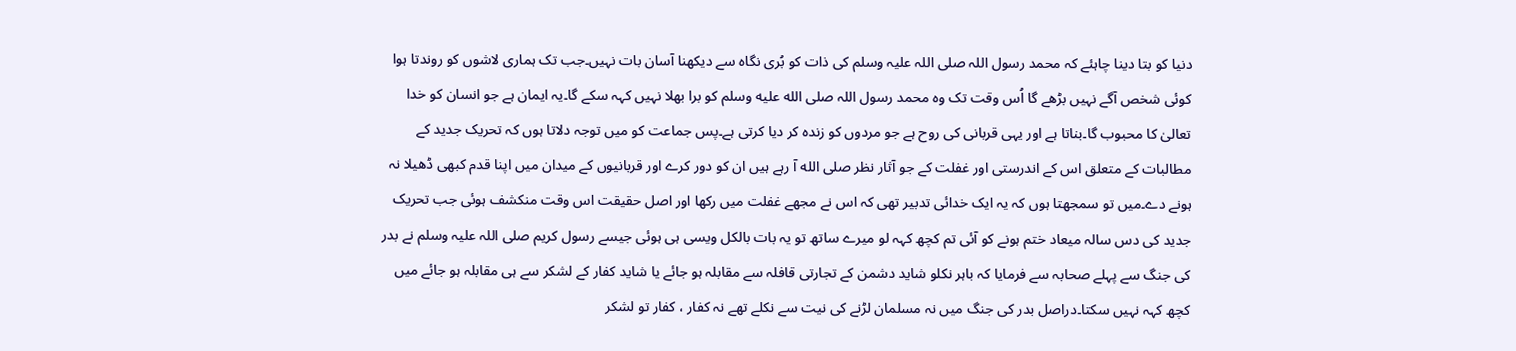دنیا کو بتا دینا چاہئے کہ محمد رسول اللہ صلی اللہ علیہ وسلم کی ذات کو بُری نگاہ سے دیکھنا آسان بات نہیں۔جب تک ہماری لاشوں کو روندتا ہوا کوئی شخص آگے نہیں بڑھے گا اُس وقت تک وہ محمد رسول اللہ صلى الله عليه وسلم کو برا بھلا نہیں کہہ سکے گا۔یہ ایمان ہے جو انسان کو خدا تعالیٰ کا محبوب گا۔بناتا ہے اور یہی قربانی کی روح ہے جو مردوں کو زندہ کر دیا کرتی ہے۔پس جماعت کو میں توجہ دلاتا ہوں کہ تحریک جدید کے مطالبات کے متعلق اس کے اندرستی اور غفلت کے جو آثار نظر صلى الله آ رہے ہیں ان کو دور کرے اور قربانیوں کے میدان میں اپنا قدم کبھی ڈھیلا نہ ہونے دے۔میں تو سمجھتا ہوں کہ یہ ایک خدائی تدبیر تھی کہ اس نے مجھے غفلت میں رکھا اور اصل حقیقت اس وقت منکشف ہوئی جب تحریک جدید کی دس سالہ میعاد ختم ہونے کو آئی تم کچھ کہہ لو میرے ساتھ تو یہ بات بالکل ویسی ہی ہوئی جیسے رسول کریم صلی اللہ علیہ وسلم نے بدر کی جنگ سے پہلے صحابہ سے فرمایا کہ باہر نکلو شاید دشمن کے تجارتی قافلہ سے مقابلہ ہو جائے یا شاید کفار کے لشکر سے ہی مقابلہ ہو جائے میں کچھ کہہ نہیں سکتا۔دراصل بدر کی جنگ میں نہ مسلمان لڑنے کی نیت سے نکلے تھے نہ کفار ، کفار تو لشکر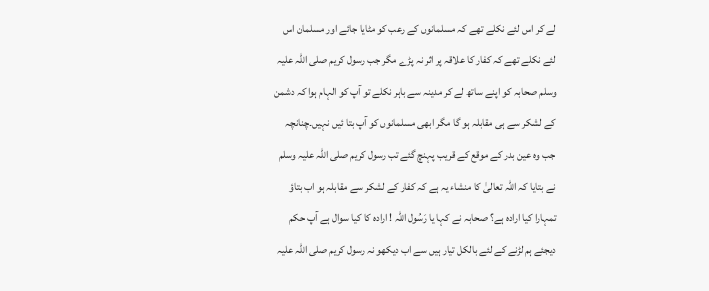لے کر اس لئے نکلے تھے کہ مسلمانوں کے رعب کو مٹایا جائے اور مسلمان اس لئے نکلے تھے کہ کفار کا علاقہ پر اثر نہ پڑے مگر جب رسول کریم صلی اللہ علیہ وسلم صحابہ کو اپنے ساتھ لے کر مدینہ سے باہر نکلے تو آپ کو الہام ہوا کہ دشمن کے لشکر سے ہی مقابلہ ہو گا مگر ابھی مسلمانوں کو آپ بتا ئیں نہیں۔چنانچہ جب وہ عین بدر کے موقع کے قریب پہنچ گئے تب رسول کریم صلی اللہ علیہ وسلم نے بتایا کہ اللہ تعالیٰ کا منشاء یہ ہے کہ کفار کے لشکر سے مقابلہ ہو اب بتاؤ تمہارا کیا ارادہ ہے؟ صحابہ نے کہا یا رَسُول اللہ ! ارادہ کا کیا سوال ہے آپ حکم دیجئے ہم لڑنے کے لئے بالکل تیار ہیں سے اب دیکھو نہ رسول کریم صلی اللہ علیہ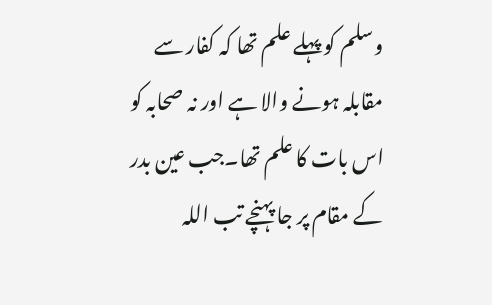وسلم کو پہلے علم تھا کہ کفار سے مقابلہ ہونے والا ہے اور نہ صحابہ کو اس بات کا علم تھا۔جب عین بدر کے مقام پر جا پہنچے تب اللہ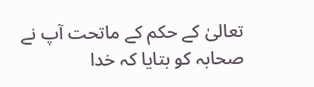تعالیٰ کے حکم کے ماتحت آپ نے صحابہ کو بتایا کہ خدا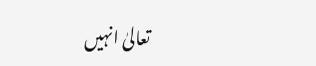تعالیٰ انہیں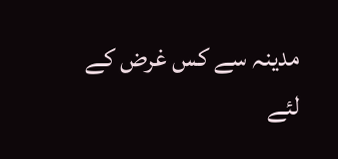مدینہ سے کس غرض کے لئے